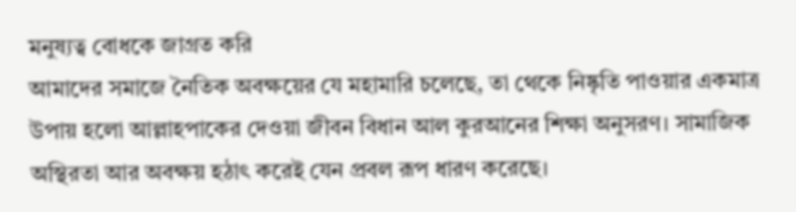মনুষ্যত্ব বোধকে জাগ্রত করি
আমাদের সমাজে নৈতিক অবক্ষয়ের যে মহামারি চলেছে, তা থেকে নিষ্কৃতি পাওয়ার একমাত্র উপায় হলো আল্লাহপাকের দেওয়া জীবন বিধান আল কুরআনের শিক্ষা অনুসরণ। সামাজিক অস্থিরতা আর অবক্ষয় হঠাৎ করেই যেন প্রবল রূপ ধারণ করেছে।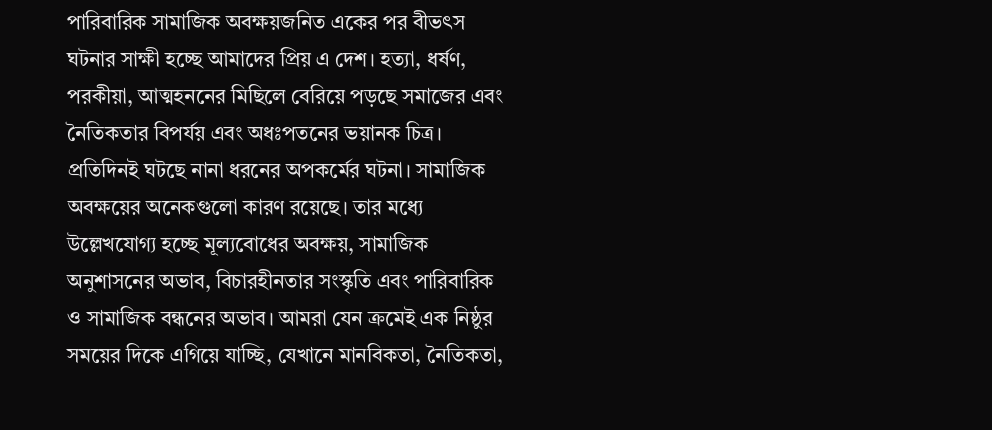পারিবারিক সামাজিক অবক্ষয়জনিত একের পর বীভৎস ঘটনার সাক্ষী হচ্ছে আমাদের প্রিয় এ দেশ। হত্যা, ধর্ষণ, পরকীয়া, আত্মহননের মিছিলে বেরিয়ে পড়ছে সমাজের এবং নৈতিকতার বিপর্যয় এবং অধঃপতনের ভয়ানক চিত্র। প্রতিদিনই ঘটছে নানা ধরনের অপকর্মের ঘটনা। সামাজিক অবক্ষয়ের অনেকগুলো কারণ রয়েছে। তার মধ্যে উল্লেখযোগ্য হচ্ছে মূল্যবোধের অবক্ষয়, সামাজিক অনুশাসনের অভাব, বিচারহীনতার সংস্কৃতি এবং পারিবারিক ও সামাজিক বন্ধনের অভাব। আমরা যেন ক্রমেই এক নিষ্ঠুর সময়ের দিকে এগিয়ে যাচ্ছি, যেখানে মানবিকতা, নৈতিকতা,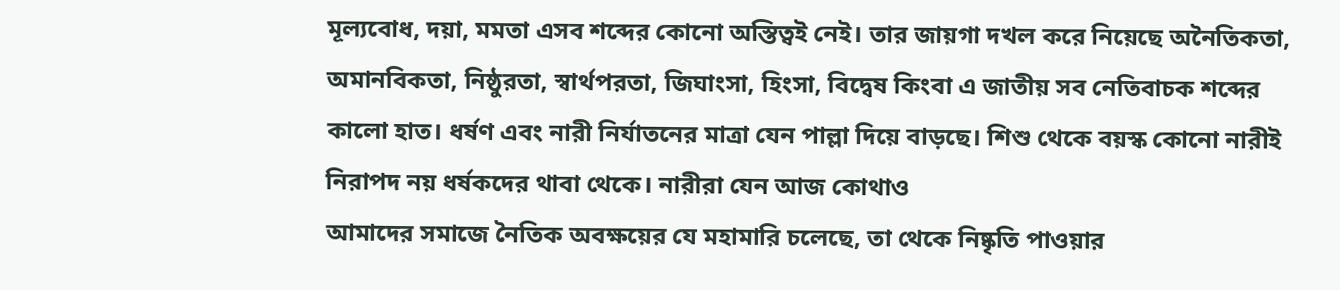মূল্যবোধ, দয়া, মমতা এসব শব্দের কোনো অস্তিত্বই নেই। তার জায়গা দখল করে নিয়েছে অনৈতিকতা, অমানবিকতা, নিষ্ঠুরতা, স্বার্থপরতা, জিঘাংসা, হিংসা, বিদ্বেষ কিংবা এ জাতীয় সব নেতিবাচক শব্দের কালো হাত। ধর্ষণ এবং নারী নির্যাতনের মাত্রা যেন পাল্লা দিয়ে বাড়ছে। শিশু থেকে বয়স্ক কোনো নারীই নিরাপদ নয় ধর্ষকদের থাবা থেকে। নারীরা যেন আজ কোথাও
আমাদের সমাজে নৈতিক অবক্ষয়ের যে মহামারি চলেছে, তা থেকে নিষ্কৃতি পাওয়ার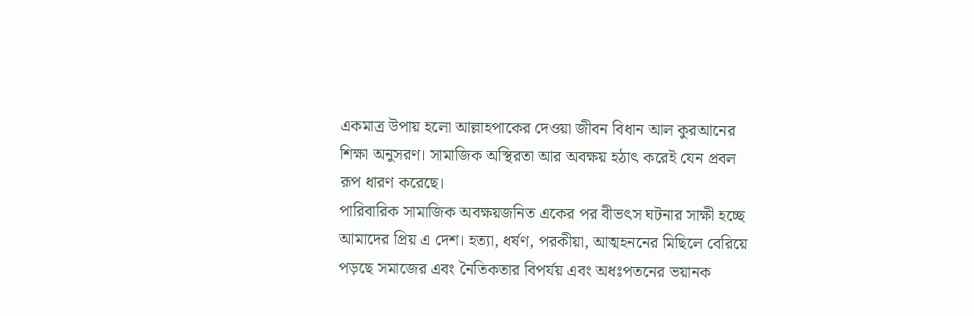একমাত্র উপায় হলো আল্লাহপাকের দেওয়া জীবন বিধান আল কুরআনের শিক্ষা অনুসরণ। সামাজিক অস্থিরতা আর অবক্ষয় হঠাৎ করেই যেন প্রবল রূপ ধারণ করেছে।
পারিবারিক সামাজিক অবক্ষয়জনিত একের পর বীভৎস ঘটনার সাক্ষী হচ্ছে আমাদের প্রিয় এ দেশ। হত্যা, ধর্ষণ, পরকীয়া, আত্মহননের মিছিলে বেরিয়ে পড়ছে সমাজের এবং নৈতিকতার বিপর্যয় এবং অধঃপতনের ভয়ানক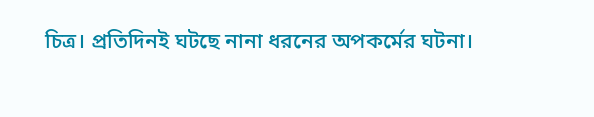চিত্র। প্রতিদিনই ঘটছে নানা ধরনের অপকর্মের ঘটনা।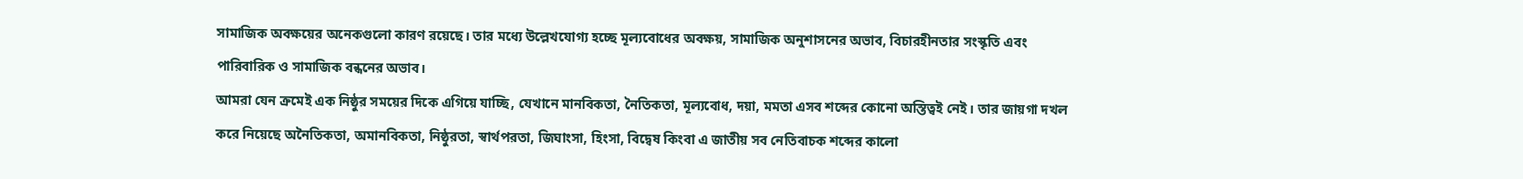সামাজিক অবক্ষয়ের অনেকগুলো কারণ রয়েছে। তার মধ্যে উল্লেখযোগ্য হচ্ছে মূল্যবোধের অবক্ষয়, সামাজিক অনুশাসনের অভাব, বিচারহীনতার সংস্কৃতি এবং পারিবারিক ও সামাজিক বন্ধনের অভাব।
আমরা যেন ক্রমেই এক নিষ্ঠুর সময়ের দিকে এগিয়ে যাচ্ছি, যেখানে মানবিকতা, নৈতিকতা, মূল্যবোধ, দয়া, মমতা এসব শব্দের কোনো অস্তিত্বই নেই। তার জায়গা দখল করে নিয়েছে অনৈতিকতা, অমানবিকতা, নিষ্ঠুরতা, স্বার্থপরতা, জিঘাংসা, হিংসা, বিদ্বেষ কিংবা এ জাতীয় সব নেতিবাচক শব্দের কালো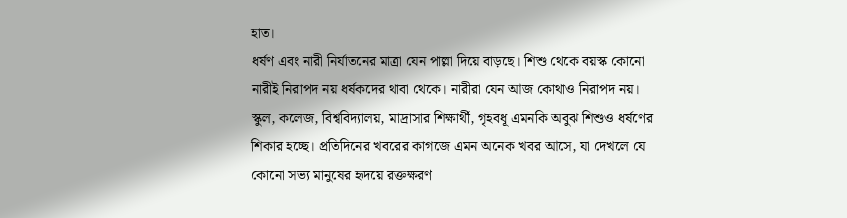হাত।
ধর্ষণ এবং নারী নির্যাতনের মাত্রা যেন পাল্লা দিয়ে বাড়ছে। শিশু থেকে বয়স্ক কোনো নারীই নিরাপদ নয় ধর্ষকদের থাবা থেকে। নারীরা যেন আজ কোথাও নিরাপদ নয়। স্কুল, কলেজ, বিশ্ববিদ্যালয়, মাদ্রাসার শিক্ষার্থী, গৃহবধূ এমনকি অবুঝ শিশুও ধর্ষণের শিকার হচ্ছে। প্রতিদিনের খবরের কাগজে এমন অনেক খবর আসে, যা দেখলে যে কোনো সভ্য মানুষের হৃদয়ে রক্তক্ষরণ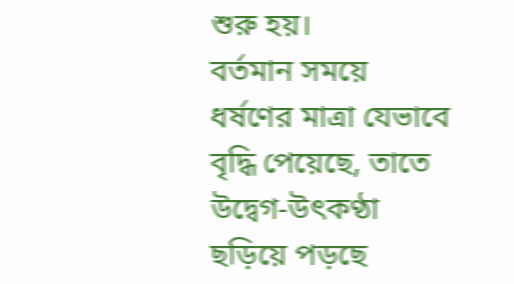শুরু হয়।
বর্তমান সময়ে ধর্ষণের মাত্রা যেভাবে বৃদ্ধি পেয়েছে, তাতে উদ্বেগ-উৎকণ্ঠা ছড়িয়ে পড়ছে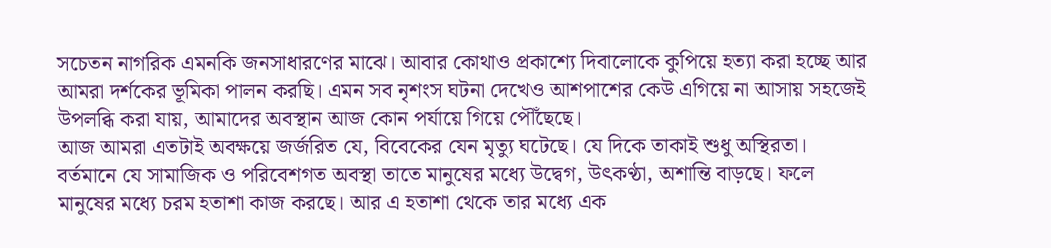সচেতন নাগরিক এমনকি জনসাধারণের মাঝে। আবার কোথাও প্রকাশ্যে দিবালোকে কুপিয়ে হত্যা করা হচ্ছে আর আমরা দর্শকের ভূমিকা পালন করছি। এমন সব নৃশংস ঘটনা দেখেও আশপাশের কেউ এগিয়ে না আসায় সহজেই উপলব্ধি করা যায়, আমাদের অবস্থান আজ কোন পর্যায়ে গিয়ে পৌঁছেছে।
আজ আমরা এতটাই অবক্ষয়ে জর্জরিত যে, বিবেকের যেন মৃত্যু ঘটেছে। যে দিকে তাকাই শুধু অস্থিরতা। বর্তমানে যে সামাজিক ও পরিবেশগত অবস্থা তাতে মানুষের মধ্যে উদ্বেগ, উৎকণ্ঠা, অশান্তি বাড়ছে। ফলে মানুষের মধ্যে চরম হতাশা কাজ করছে। আর এ হতাশা থেকে তার মধ্যে এক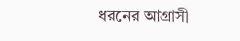ধরনের আগ্রাসী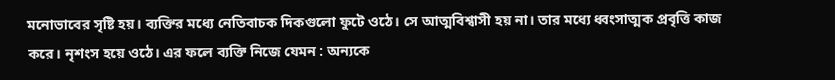মনোভাবের সৃষ্টি হয়। ব্যক্তির মধ্যে নেতিবাচক দিকগুলো ফুটে ওঠে। সে আত্মবিশ্বাসী হয় না। তার মধ্যে ধ্বংসাত্মক প্রবৃত্তি কাজ করে। নৃশংস হয়ে ওঠে। এর ফলে ব্যক্তি নিজে যেমন : অন্যকে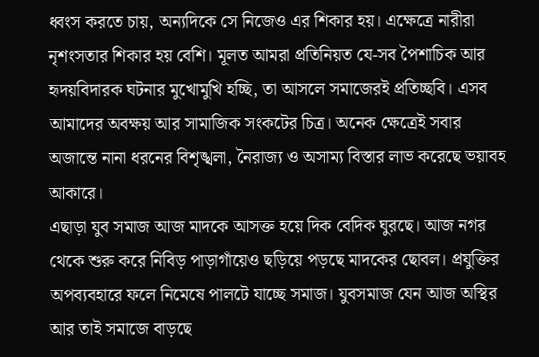ধ্বংস করতে চায়, অন্যদিকে সে নিজেও এর শিকার হয়। এক্ষেত্রে নারীরা নৃশংসতার শিকার হয় বেশি। মূলত আমরা প্রতিনিয়ত যে-সব পৈশাচিক আর হৃদয়বিদারক ঘটনার মুখোমুখি হচ্ছি, তা আসলে সমাজেরই প্রতিচ্ছবি। এসব আমাদের অবক্ষয় আর সামাজিক সংকটের চিত্র। অনেক ক্ষেত্রেই সবার অজান্তে নানা ধরনের বিশৃঙ্খলা, নৈরাজ্য ও অসাম্য বিস্তার লাভ করেছে ভয়াবহ আকারে।
এছাড়া যুব সমাজ আজ মাদকে আসক্ত হয়ে দিক বেদিক ঘুরছে। আজ নগর থেকে শুরু করে নিবিড় পাড়াগাঁয়েও ছড়িয়ে পড়ছে মাদকের ছোবল। প্রযুক্তির অপব্যবহারে ফলে নিমেষে পালটে যাচ্ছে সমাজ। যুবসমাজ যেন আজ অস্থির আর তাই সমাজে বাড়ছে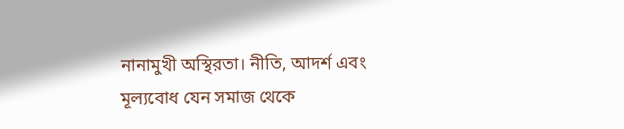নানামুখী অস্থিরতা। নীতি, আদর্শ এবং মূল্যবোধ যেন সমাজ থেকে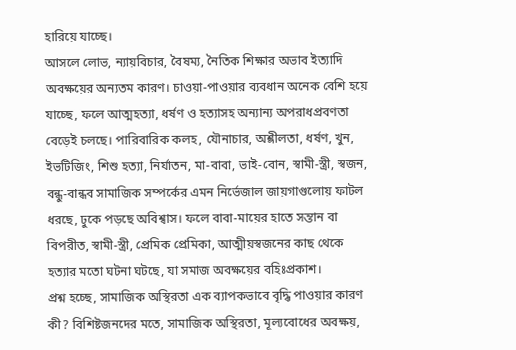হারিয়ে যাচ্ছে।
আসলে লোভ, ন্যায়বিচার, বৈষম্য, নৈতিক শিক্ষার অভাব ইত্যাদি অবক্ষয়ের অন্যতম কারণ। চাওয়া-পাওয়ার ব্যবধান অনেক বেশি হয়ে যাচ্ছে, ফলে আত্মহত্যা, ধর্ষণ ও হত্যাসহ অন্যান্য অপরাধপ্রবণতা বেড়েই চলছে। পারিবারিক কলহ, যৌনাচার, অশ্লীলতা, ধর্ষণ, খুন, ইভটিজিং, শিশু হত্যা, নির্যাতন, মা-বাবা, ভাই-বোন, স্বামী-স্ত্রী, স্বজন, বন্ধু-বান্ধব সামাজিক সম্পর্কের এমন নির্ভেজাল জায়গাগুলোয় ফাটল ধরছে, ঢুকে পড়ছে অবিশ্বাস। ফলে বাবা-মায়ের হাতে সন্তান বা বিপরীত, স্বামী-স্ত্রী, প্রেমিক প্রেমিকা, আত্মীয়স্বজনের কাছ থেকে হত্যার মতো ঘটনা ঘটছে, যা সমাজ অবক্ষয়ের বহিঃপ্রকাশ।
প্রশ্ন হচ্ছে, সামাজিক অস্থিরতা এক ব্যাপকভাবে বৃদ্ধি পাওয়ার কারণ কী? বিশিষ্টজনদের মতে, সামাজিক অস্থিরতা, মূল্যবোধের অবক্ষয়,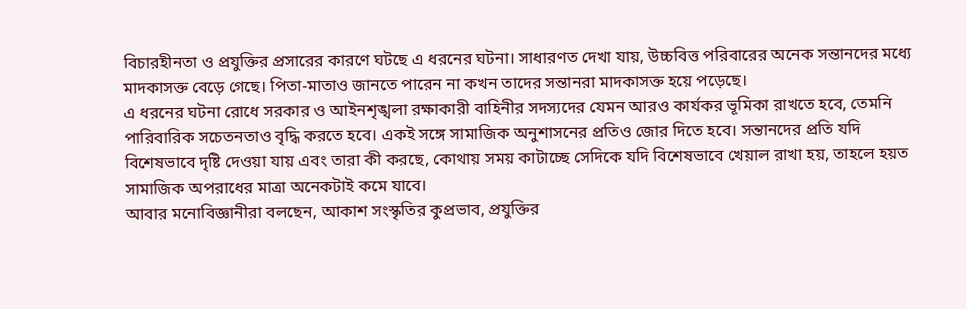বিচারহীনতা ও প্রযুক্তির প্রসারের কারণে ঘটছে এ ধরনের ঘটনা। সাধারণত দেখা যায়, উচ্চবিত্ত পরিবারের অনেক সন্তানদের মধ্যে মাদকাসক্ত বেড়ে গেছে। পিতা-মাতাও জানতে পারেন না কখন তাদের সন্তানরা মাদকাসক্ত হয়ে পড়েছে।
এ ধরনের ঘটনা রোধে সরকার ও আইনশৃঙ্খলা রক্ষাকারী বাহিনীর সদস্যদের যেমন আরও কার্যকর ভূমিকা রাখতে হবে, তেমনি পারিবারিক সচেতনতাও বৃদ্ধি করতে হবে। একই সঙ্গে সামাজিক অনুশাসনের প্রতিও জোর দিতে হবে। সন্তানদের প্রতি যদি বিশেষভাবে দৃষ্টি দেওয়া যায় এবং তারা কী করছে, কোথায় সময় কাটাচ্ছে সেদিকে যদি বিশেষভাবে খেয়াল রাখা হয়, তাহলে হয়ত সামাজিক অপরাধের মাত্রা অনেকটাই কমে যাবে।
আবার মনোবিজ্ঞানীরা বলছেন, আকাশ সংস্কৃতির কুপ্রভাব, প্রযুক্তির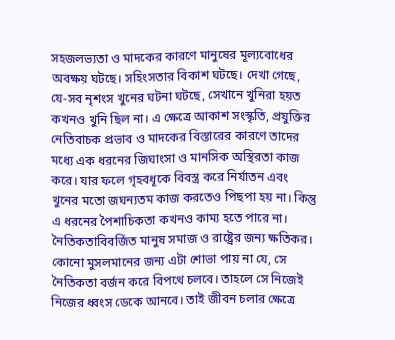সহজলভ্যতা ও মাদকের কারণে মানুষের মূল্যবোধের অবক্ষয় ঘটছে। সহিংসতার বিকাশ ঘটছে। দেখা গেছে, যে-সব নৃশংস খুনের ঘটনা ঘটছে, সেখানে খুনিরা হয়ত কখনও খুনি ছিল না। এ ক্ষেত্রে আকাশ সংস্কৃতি, প্রযুক্তির নেতিবাচক প্রভাব ও মাদকের বিস্তারের কারণে তাদের মধ্যে এক ধরনের জিঘাংসা ও মানসিক অস্থিরতা কাজ করে। যার ফলে গৃহবধূকে বিবস্ত্র করে নির্যাতন এবং খুনের মতো জঘন্যতম কাজ করতেও পিছপা হয় না। কিন্তু এ ধরনের পৈশাচিকতা কখনও কাম্য হতে পারে না।
নৈতিকতাবিবর্জিত মানুষ সমাজ ও রাষ্ট্রের জন্য ক্ষতিকর। কোনো মুসলমানের জন্য এটা শোভা পায় না যে, সে নৈতিকতা বর্জন করে বিপথে চলবে। তাহলে সে নিজেই নিজের ধ্বংস ডেকে আনবে। তাই জীবন চলার ক্ষেত্রে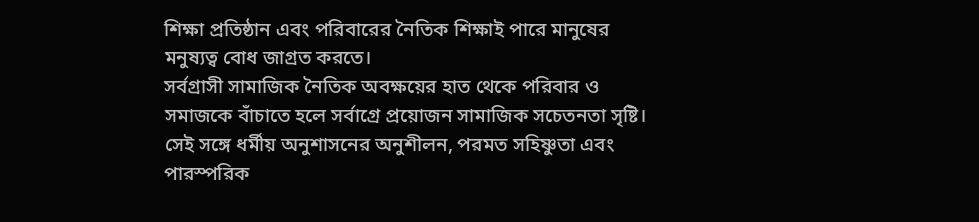শিক্ষা প্রতিষ্ঠান এবং পরিবারের নৈতিক শিক্ষাই পারে মানুষের মনুষ্যত্ব বোধ জাগ্রত করতে।
সর্বগ্রাসী সামাজিক নৈতিক অবক্ষয়ের হাত থেকে পরিবার ও সমাজকে বাঁচাতে হলে সর্বাগ্রে প্রয়োজন সামাজিক সচেতনতা সৃষ্টি। সেই সঙ্গে ধর্মীয় অনুশাসনের অনুশীলন, পরমত সহিষ্ণুতা এবং পারস্পরিক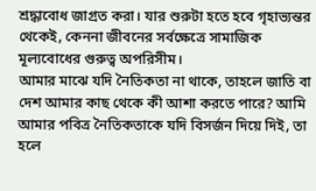শ্রদ্ধাবোধ জাগ্রত করা। যার শুরুটা হতে হবে গৃহাভ্যন্তর থেকেই, কেননা জীবনের সর্বক্ষেত্রে সামাজিক মূল্যবোধের গুরুত্ব অপরিসীম।
আমার মাঝে যদি নৈতিকতা না থাকে, তাহলে জাতি বা দেশ আমার কাছ থেকে কী আশা করতে পারে? আমি আমার পবিত্র নৈতিকতাকে যদি বিসর্জন দিয়ে দিই, তা হলে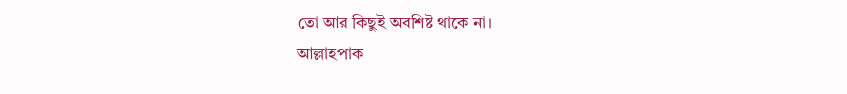তো আর কিছুই অবশিষ্ট থাকে না।
আল্লাহপাক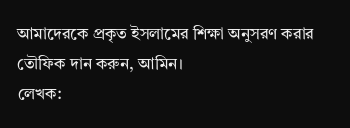আমাদেরকে প্রকৃত ইসলামের শিক্ষা অনুসরণ করার তৌফিক দান করুন, আমিন।
লেখক: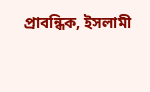প্রাবন্ধিক, ইসলামী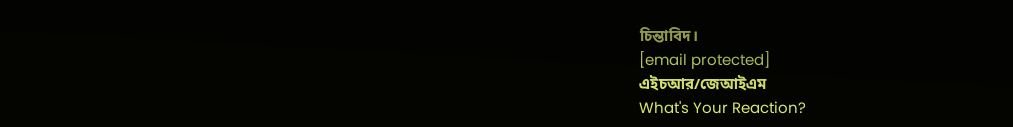চিন্তাবিদ।
[email protected]
এইচআর/জেআইএম
What's Your Reaction?